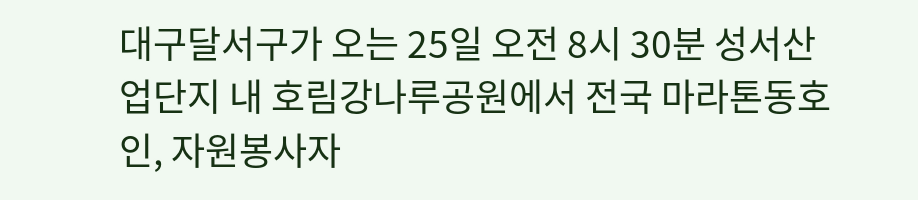대구달서구가 오는 25일 오전 8시 30분 성서산업단지 내 호림강나루공원에서 전국 마라톤동호인, 자원봉사자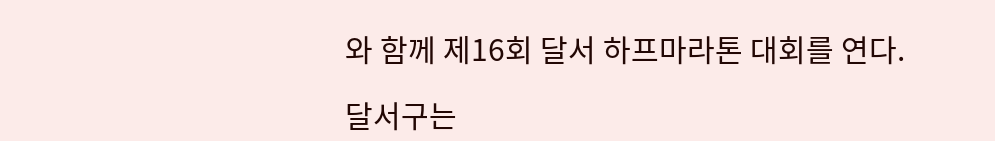와 함께 제16회 달서 하프마라톤 대회를 연다.

달서구는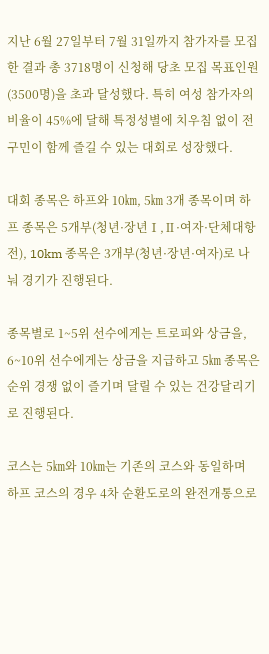지난 6월 27일부터 7월 31일까지 참가자를 모집한 결과 총 3718명이 신청해 당초 모집 목표인원(3500명)을 초과 달성했다. 특히 여성 참가자의 비율이 45%에 달해 특정성별에 치우침 없이 전 구민이 함께 즐길 수 있는 대회로 성장했다.

대회 종목은 하프와 10㎞, 5㎞ 3개 종목이며 하프 종목은 5개부(청년·장년Ⅰ,Ⅱ·여자·단체대항전), 10km 종목은 3개부(청년·장년·여자)로 나눠 경기가 진행된다.

종목별로 1~5위 선수에게는 트로피와 상금을, 6~10위 선수에게는 상금을 지급하고 5㎞ 종목은 순위 경쟁 없이 즐기며 달릴 수 있는 건강달리기로 진행된다.

코스는 5㎞와 10㎞는 기존의 코스와 동일하며 하프 코스의 경우 4차 순환도로의 완전개통으로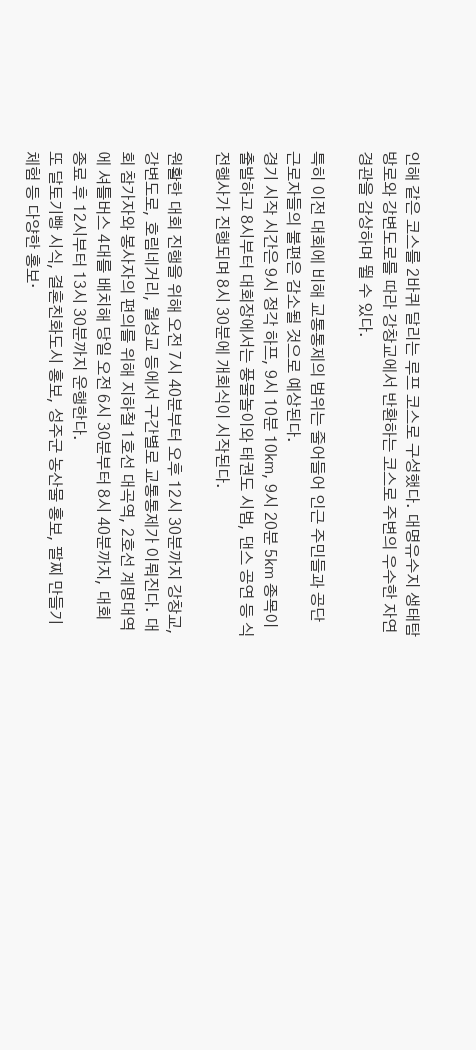인해 같은 코스를 2바퀴 달리는 루프 코스로 구성했다. 대명유수지 생태탐방로와 강변도로를 따라 강창교에서 반환하는 코스로 주변의 우수한 자연경관을 감상하며 뛸 수 있다.

특히 이전 대회에 비해 교통통제의 범위는 줄어들어 인근 주민들과 공단 근로자들의 불편은 감소될 것으로 예상된다.
경기 시작 시간은 9시 정각 하프, 9시 10분 10㎞, 9시 20분 5㎞ 종목이 출발하고 8시부터 대회장에서는 풍물놀이와 태권도 시범, 댄스 공연 등 식전행사가 진행되며 8시 30분에 개회식이 시작된다.

원활한 대회 진행을 위해 오전 7시 40분부터 오후 12시 30분까지 강창교, 강변도로, 호림네거리, 월성교 등에서 구간별로 교통통제가 이뤄진다. 대회 참가자와 봉사자의 편의를 위해 지하철 1호선 대곡역, 2호선 계명대역에 셔틀버스 4대를 배치해 당일 오전 6시 30분부터 8시 40분까지, 대회 종료 후 12시부터 13시 30분까지 운행한다.
또 달토기빵 시식, 결혼친화도시 홍보, 성주군 농산물 홍보, 팔찌 만들기 체험 등 다양한 홍보‧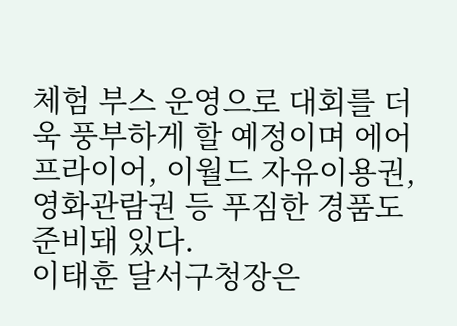체험 부스 운영으로 대회를 더욱 풍부하게 할 예정이며 에어프라이어, 이월드 자유이용권, 영화관람권 등 푸짐한 경품도 준비돼 있다.
이태훈 달서구청장은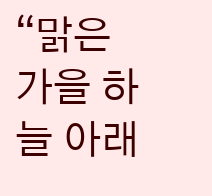“맑은 가을 하늘 아래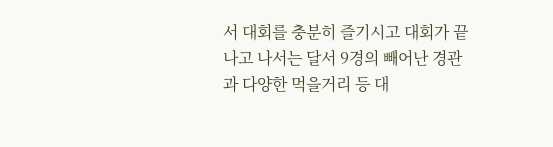서 대회를 충분히 즐기시고 대회가 끝나고 나서는 달서 9경의 빼어난 경관과 다양한 먹을거리 등 대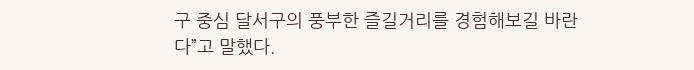구 중심 달서구의 풍부한 즐길거리를 경험해보길 바란다”고 말했다.